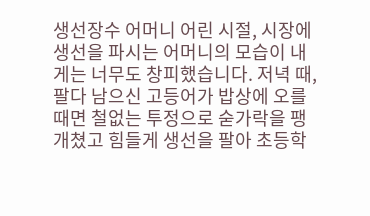생선장수 어머니 어린 시절, 시장에 생선을 파시는 어머니의 모습이 내게는 너무도 창피했습니다. 저녁 때, 팔다 남으신 고등어가 밥상에 오를 때면 철없는 투정으로 숟가락을 팽개쳤고 힘들게 생선을 팔아 초등학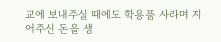교에 보내주실 때에도 학용품 사라며 지어주신 돈을 생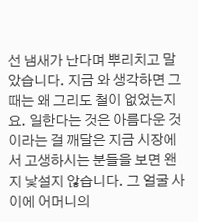선 냄새가 난다며 뿌리치고 말았습니다. 지금 와 생각하면 그 때는 왜 그리도 철이 없었는지요. 일한다는 것은 아름다운 것이라는 걸 깨달은 지금 시장에서 고생하시는 분들을 보면 왠지 낯설지 않습니다. 그 얼굴 사이에 어머니의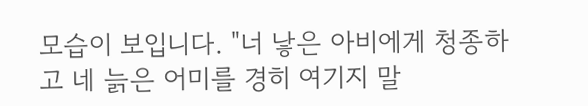모습이 보입니다. "너 낳은 아비에게 청종하고 네 늙은 어미를 경히 여기지 말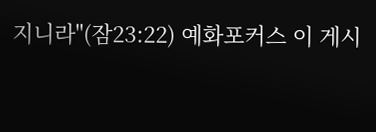지니라"(잠23:22) 예화포커스 이 게시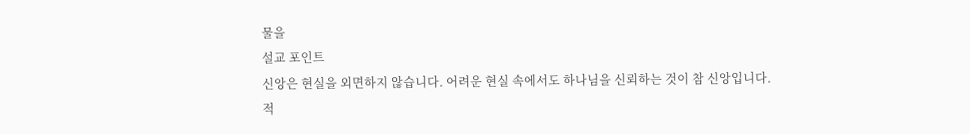물을
설교 포인트
신앙은 현실을 외면하지 않습니다. 어려운 현실 속에서도 하나님을 신뢰하는 것이 참 신앙입니다.
적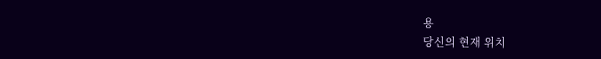용
당신의 현재 위치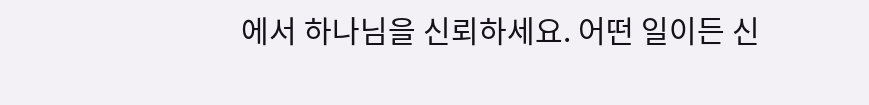에서 하나님을 신뢰하세요. 어떤 일이든 신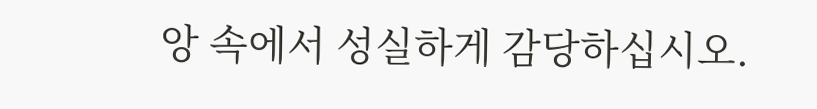앙 속에서 성실하게 감당하십시오.